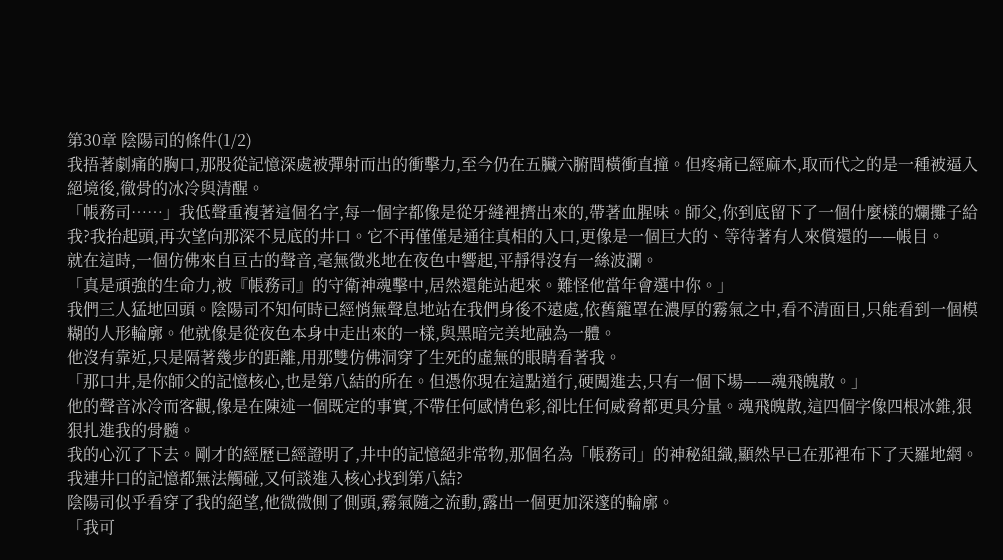第30章 陰陽司的條件(1/2)
我捂著劇痛的胸口,那股從記憶深處被彈射而出的衝擊力,至今仍在五臟六腑間橫衝直撞。但疼痛已經麻木,取而代之的是一種被逼入絕境後,徹骨的冰冷與清醒。
「帳務司……」我低聲重複著這個名字,每一個字都像是從牙縫裡擠出來的,帶著血腥味。師父,你到底留下了一個什麼樣的爛攤子給我?我抬起頭,再次望向那深不見底的井口。它不再僅僅是通往真相的入口,更像是一個巨大的、等待著有人來償還的——帳目。
就在這時,一個仿佛來自亘古的聲音,毫無徵兆地在夜色中響起,平靜得沒有一絲波瀾。
「真是頑強的生命力,被『帳務司』的守衛神魂擊中,居然還能站起來。難怪他當年會選中你。」
我們三人猛地回頭。陰陽司不知何時已經悄無聲息地站在我們身後不遠處,依舊籠罩在濃厚的霧氣之中,看不清面目,只能看到一個模糊的人形輪廓。他就像是從夜色本身中走出來的一樣,與黑暗完美地融為一體。
他沒有靠近,只是隔著幾步的距離,用那雙仿佛洞穿了生死的虛無的眼睛看著我。
「那口井,是你師父的記憶核心,也是第八結的所在。但憑你現在這點道行,硬闖進去,只有一個下場——魂飛魄散。」
他的聲音冰冷而客觀,像是在陳述一個既定的事實,不帶任何感情色彩,卻比任何威脅都更具分量。魂飛魄散,這四個字像四根冰錐,狠狠扎進我的骨髓。
我的心沉了下去。剛才的經歷已經證明了,井中的記憶絕非常物,那個名為「帳務司」的神秘組織,顯然早已在那裡布下了天羅地網。我連井口的記憶都無法觸碰,又何談進入核心找到第八結?
陰陽司似乎看穿了我的絕望,他微微側了側頭,霧氣隨之流動,露出一個更加深邃的輪廓。
「我可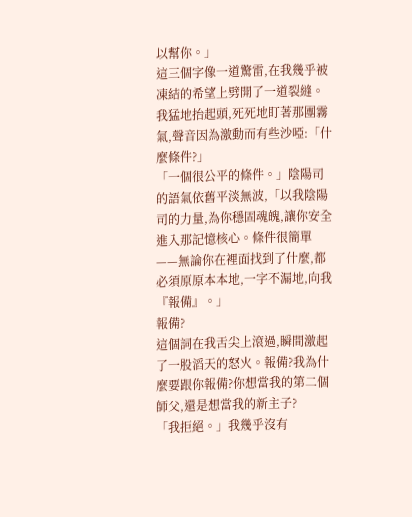以幫你。」
這三個字像一道驚雷,在我幾乎被凍結的希望上劈開了一道裂縫。
我猛地抬起頭,死死地盯著那團霧氣,聲音因為激動而有些沙啞:「什麼條件?」
「一個很公平的條件。」陰陽司的語氣依舊平淡無波,「以我陰陽司的力量,為你穩固魂魄,讓你安全進入那記憶核心。條件很簡單——無論你在裡面找到了什麼,都必須原原本本地,一字不漏地,向我『報備』。」
報備?
這個詞在我舌尖上滾過,瞬間激起了一股滔天的怒火。報備?我為什麼要跟你報備?你想當我的第二個師父,還是想當我的新主子?
「我拒絕。」我幾乎沒有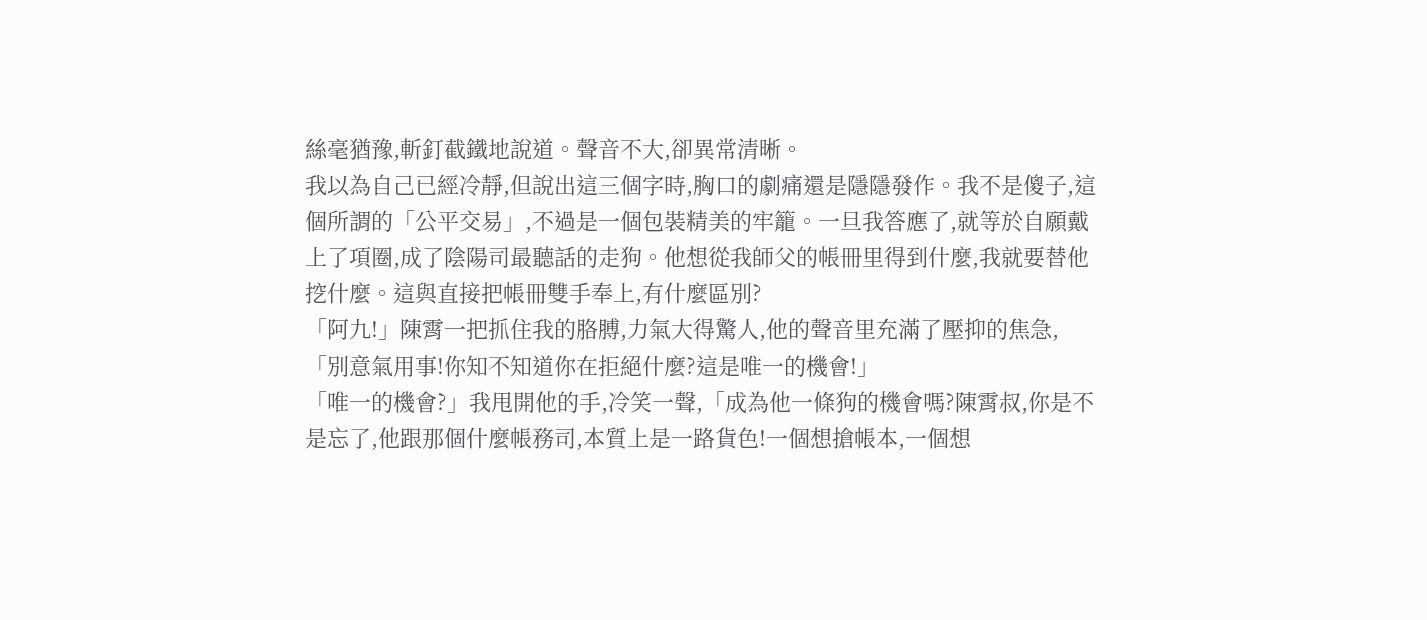絲毫猶豫,斬釘截鐵地說道。聲音不大,卻異常清晰。
我以為自己已經冷靜,但說出這三個字時,胸口的劇痛還是隱隱發作。我不是傻子,這個所謂的「公平交易」,不過是一個包裝精美的牢籠。一旦我答應了,就等於自願戴上了項圈,成了陰陽司最聽話的走狗。他想從我師父的帳冊里得到什麼,我就要替他挖什麼。這與直接把帳冊雙手奉上,有什麼區別?
「阿九!」陳霄一把抓住我的胳膊,力氣大得驚人,他的聲音里充滿了壓抑的焦急,「別意氣用事!你知不知道你在拒絕什麼?這是唯一的機會!」
「唯一的機會?」我甩開他的手,冷笑一聲,「成為他一條狗的機會嗎?陳霄叔,你是不是忘了,他跟那個什麼帳務司,本質上是一路貨色!一個想搶帳本,一個想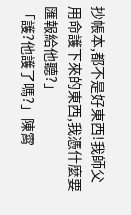抄帳本,都不是好東西!我師父用命護下來的東西,我憑什麼要匯報給他聽?」
「護?他護了嗎?」陳霄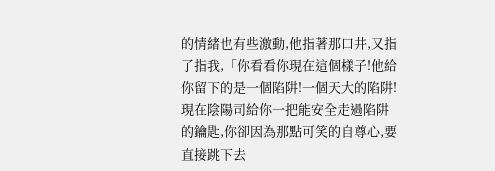的情緒也有些激動,他指著那口井,又指了指我,「你看看你現在這個樣子!他給你留下的是一個陷阱!一個天大的陷阱!現在陰陽司給你一把能安全走過陷阱的鑰匙,你卻因為那點可笑的自尊心,要直接跳下去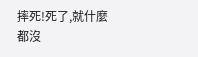摔死!死了,就什麼都沒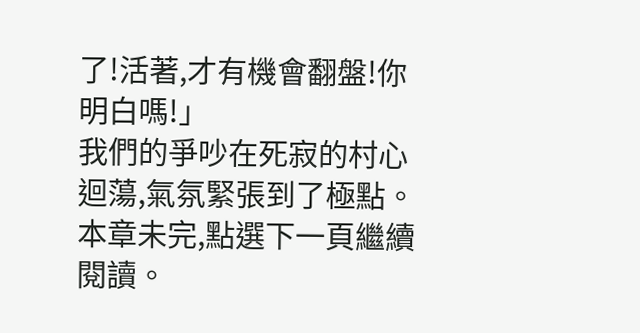了!活著,才有機會翻盤!你明白嗎!」
我們的爭吵在死寂的村心迴蕩,氣氛緊張到了極點。
本章未完,點選下一頁繼續閱讀。